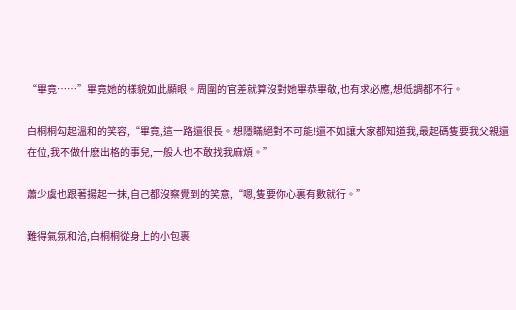“畢竟……”畢竟她的樣貌如此顯眼。周圍的官差就算沒對她畢恭畢敬,也有求必應,想低調都不行。

白桐桐勾起溫和的笑容,“畢竟,這一路還很長。想隱瞞絕對不可能!還不如讓大家都知道我,最起碼隻要我父親還在位,我不做什麽出格的事兒,一般人也不敢找我麻煩。”

蕭少虞也跟著揚起一抹,自己都沒察覺到的笑意,“嗯,隻要你心裏有數就行。”

難得氣氛和洽,白桐桐從身上的小包裹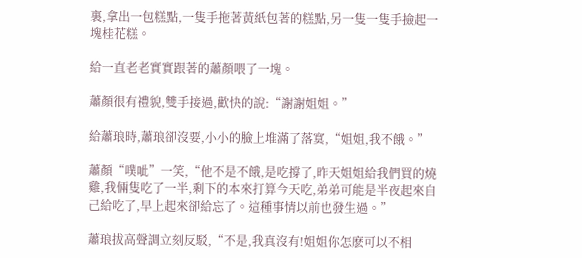裏,拿出一包糕點,一隻手拖著黃紙包著的糕點,另一隻一隻手撿起一塊桂花糕。

給一直老老實實跟著的蕭顏喂了一塊。

蕭顏很有禮貌,雙手接過,歡快的說:“謝謝姐姐。”

給蕭琅時,蕭琅卻沒要,小小的臉上堆滿了落寞,“姐姐,我不餓。”

蕭顏“噗呲”一笑,“他不是不餓,是吃撐了,昨天姐姐給我們買的燒雞,我倆隻吃了一半,剩下的本來打算今天吃,弟弟可能是半夜起來自己給吃了,早上起來卻給忘了。這種事情以前也發生過。”

蕭琅拔高聲調立刻反駁,“不是,我真沒有!姐姐你怎麽可以不相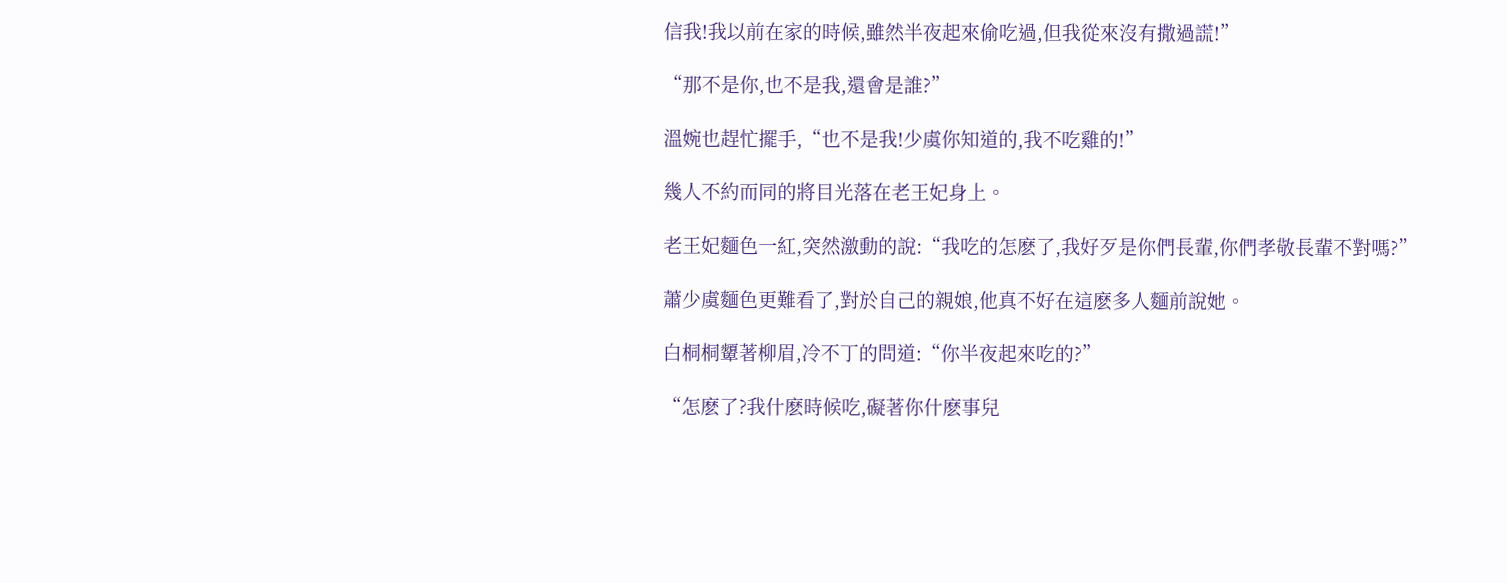信我!我以前在家的時候,雖然半夜起來偷吃過,但我從來沒有撒過謊!”

“那不是你,也不是我,還會是誰?”

溫婉也趕忙擺手,“也不是我!少虞你知道的,我不吃雞的!”

幾人不約而同的將目光落在老王妃身上。

老王妃麵色一紅,突然激動的說:“我吃的怎麽了,我好歹是你們長輩,你們孝敬長輩不對嗎?”

蕭少虞麵色更難看了,對於自己的親娘,他真不好在這麽多人麵前說她。

白桐桐顰著柳眉,冷不丁的問道:“你半夜起來吃的?”

“怎麽了?我什麽時候吃,礙著你什麽事兒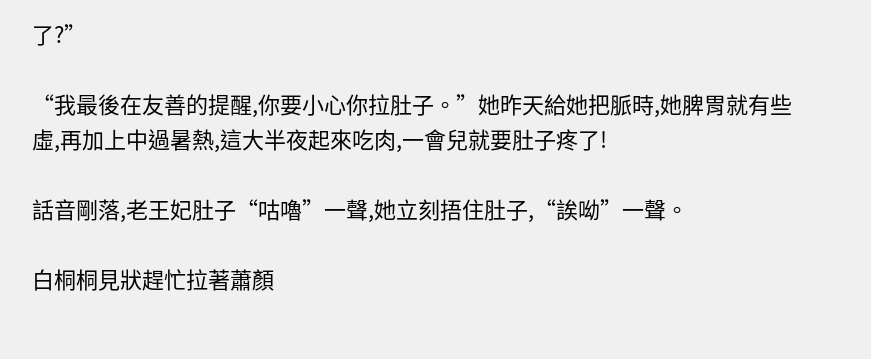了?”

“我最後在友善的提醒,你要小心你拉肚子。”她昨天給她把脈時,她脾胃就有些虛,再加上中過暑熱,這大半夜起來吃肉,一會兒就要肚子疼了!

話音剛落,老王妃肚子“咕嚕”一聲,她立刻捂住肚子,“誒呦”一聲。

白桐桐見狀趕忙拉著蕭顏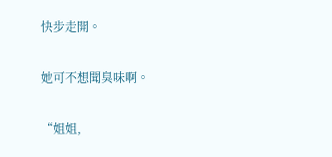快步走開。

她可不想聞臭味啊。

“姐姐,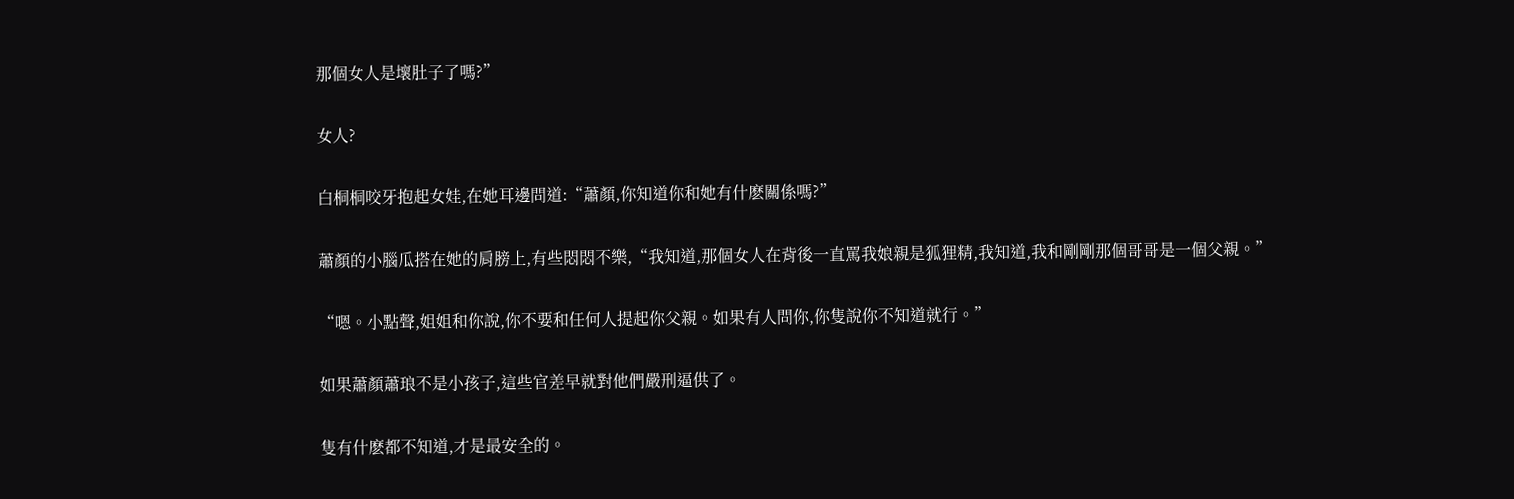那個女人是壞肚子了嗎?”

女人?

白桐桐咬牙抱起女娃,在她耳邊問道:“蕭顏,你知道你和她有什麽關係嗎?”

蕭顏的小腦瓜搭在她的肩膀上,有些悶悶不樂,“我知道,那個女人在背後一直罵我娘親是狐狸精,我知道,我和剛剛那個哥哥是一個父親。”

“嗯。小點聲,姐姐和你說,你不要和任何人提起你父親。如果有人問你,你隻說你不知道就行。”

如果蕭顏蕭琅不是小孩子,這些官差早就對他們嚴刑逼供了。

隻有什麽都不知道,才是最安全的。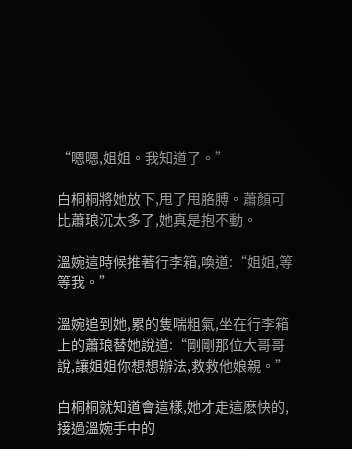“嗯嗯,姐姐。我知道了。”

白桐桐將她放下,甩了甩胳膊。蕭顏可比蕭琅沉太多了,她真是抱不動。

溫婉這時候推著行李箱,喚道:“姐姐,等等我。”

溫婉追到她,累的隻喘粗氣,坐在行李箱上的蕭琅替她說道:“剛剛那位大哥哥說,讓姐姐你想想辦法,救救他娘親。”

白桐桐就知道會這樣,她才走這麽快的,接過溫婉手中的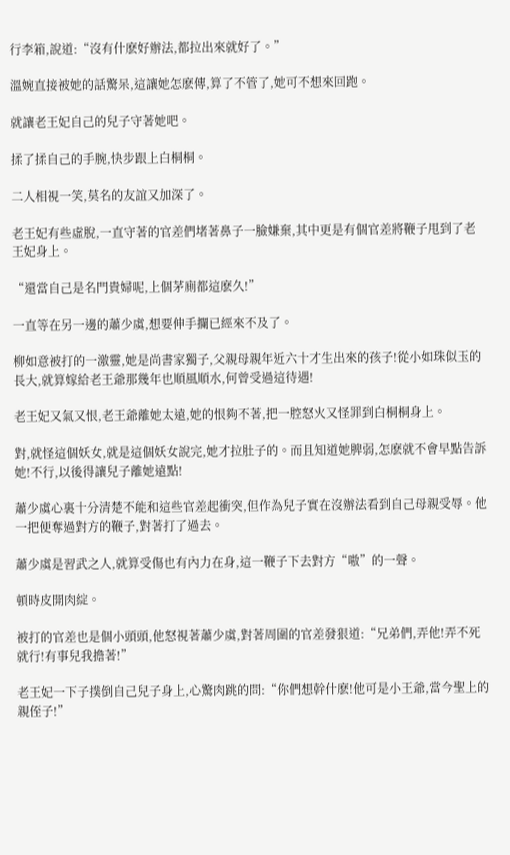行李箱,說道:“沒有什麽好辦法,都拉出來就好了。”

溫婉直接被她的話驚呆,這讓她怎麽傳,算了不管了,她可不想來回跑。

就讓老王妃自己的兒子守著她吧。

揉了揉自己的手腕,快步跟上白桐桐。

二人相視一笑,莫名的友誼又加深了。

老王妃有些虛脫,一直守著的官差們堵著鼻子一臉嫌棄,其中更是有個官差將鞭子甩到了老王妃身上。

“還當自己是名門貴婦呢,上個茅廁都這麽久!”

一直等在另一邊的蕭少虞,想要伸手攔已經來不及了。

柳如意被打的一激靈,她是尚書家獨子,父親母親年近六十才生出來的孩子!從小如珠似玉的長大,就算嫁給老王爺那幾年也順風順水,何曾受過這待遇!

老王妃又氣又恨,老王爺離她太遠,她的恨夠不著,把一腔怒火又怪罪到白桐桐身上。

對,就怪這個妖女,就是這個妖女說完,她才拉肚子的。而且知道她脾弱,怎麽就不會早點告訴她!不行,以後得讓兒子離她遠點!

蕭少虞心裏十分清楚不能和這些官差起衝突,但作為兒子實在沒辦法看到自己母親受辱。他一把便奪過對方的鞭子,對著打了過去。

蕭少虞是習武之人,就算受傷也有內力在身,這一鞭子下去對方“嗷”的一聲。

頓時皮開肉綻。

被打的官差也是個小頭頭,他怒視著蕭少虞,對著周圍的官差發狠道:“兄弟們,弄他!弄不死就行!有事兒我擔著!”

老王妃一下子撲倒自己兒子身上,心驚肉跳的問:“你們想幹什麽!他可是小王爺,當今聖上的親侄子!”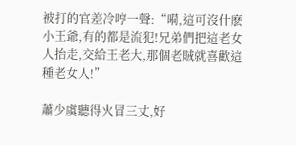被打的官差冷哼一聲:“嗬,這可沒什麽小王爺,有的都是流犯!兄弟們把這老女人抬走,交給王老大,那個老賊就喜歡這種老女人!”

蕭少虞聽得火冒三丈,好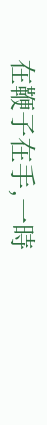在鞭子在手,一時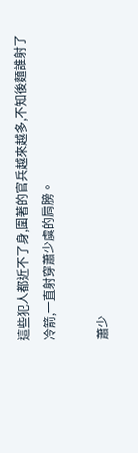這些犯人都近不了身,圍著的官兵越來越多,不知後麵誰射了冷箭,一直射穿蕭少虞的肩膀。

蕭少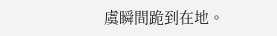虞瞬間跪到在地。